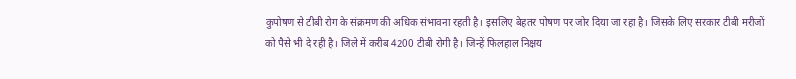कुपोषण से टीबी रोग के संक्रमण की अधिक संभावना रहती है। इसलिए बेहतर पोषण पर जोर दिया जा रहा है। जिसके लिए सरकार टीबी मरीजों को पैसे भी दे रही है। जिले में करीब 4200 टीबी रोगी है। जिन्हें फिलहाल निक्षय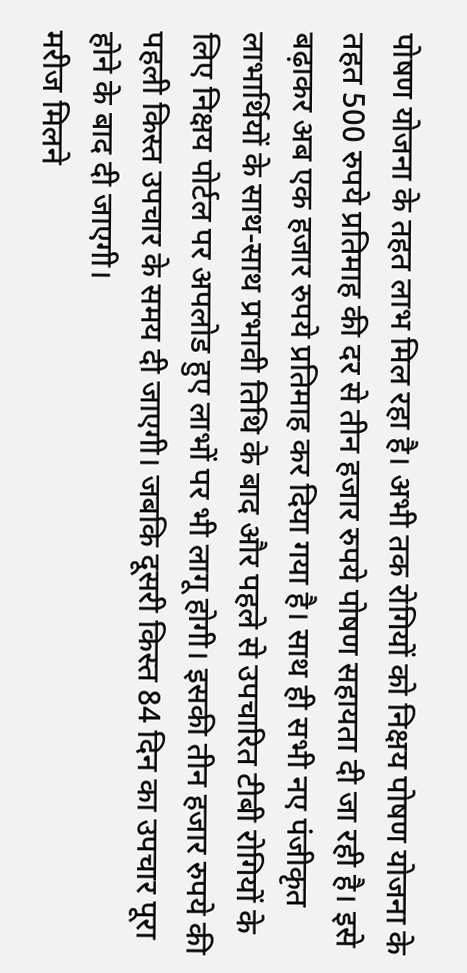पोषण योजना के तहत लाभ मिल रहा है। अभी तक रोगियों को निक्षय पोषण योजना के तहत 500 रुपये प्रतिमाह की दर से तीन हजार रुपये पोषण सहायता दी जा रही है। इसे बढ़ाकर अब एक हजार रुपये प्रतिमाह कर दिया गया है। साथ ही सभी नए पंजीकृत लाभार्थियों के साथ-साथ प्रभावी तिथि के बाद और पहले से उपचारित टीबी रोगियों के लिए निक्षय पोर्टल पर अपलोड हुए लाभों पर भी लागू होगी। इसकी तीन हजार रुपये की पहली किस्त उपचार के समय दी जाएगी। जबकि दूसरी किस्त 84 दिन का उपचार पूरा होने के बाद दी जाएगी।
मरीज मिलने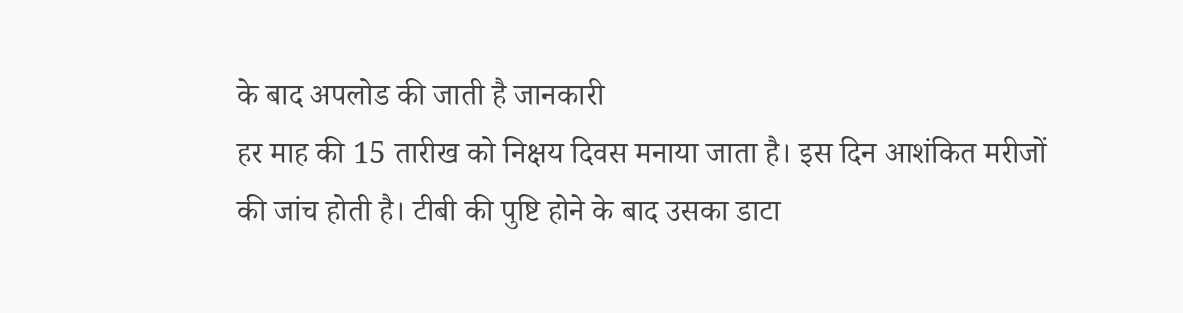के बाद अपलोड की जाती है जानकारी
हर माह की 15 तारीख को निक्षय दिवस मनाया जाता है। इस दिन आशंकित मरीजों की जांच होती है। टीबी की पुष्टि होने के बाद उसका डाटा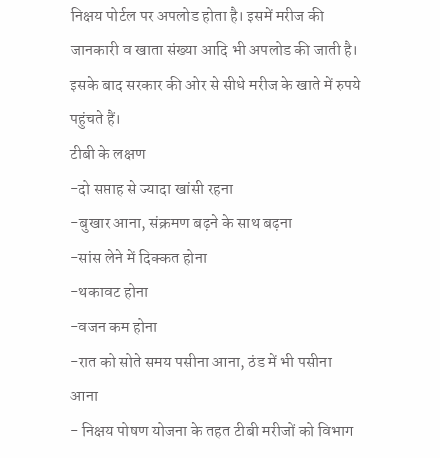निक्षय पोर्टल पर अपलोड होता है। इसमें मरीज की जानकारी व खाता संख्या आदि भी अपलोड की जाती है। इसके बाद सरकार की ओर से सीधे मरीज के खाते में रुपये पहुंचते हैं।
टीबी के लक्षण
-दो सप्ताह से ज्यादा खांसी रहना
-बुखार आना, संक्रमण बढ़ने के साथ बढ़ना
-सांस लेने में दिक्कत होना
-थकावट होना
-वजन कम होना
-रात को सोते समय पसीना आना, ठंड में भी पसीना आना
- निक्षय पोषण योजना के तहत टीबी मरीजों को विभाग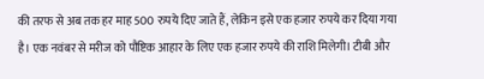की तरफ से अब तक हर माह 500 रुपये दिए जाते हैं, लेकिन इसे एक हजार रुपये कर दिया गया है। एक नवंबर से मरीज को पौष्टिक आहार के लिए एक हजार रुपये की राशि मिलेगी। टीबी और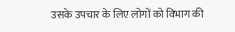उसके उपचार के लिए लोगों को विभाग की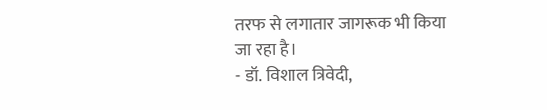तरफ से लगातार जागरूक भी किया जा रहा है।
- डॉ. विशाल त्रिवेदी,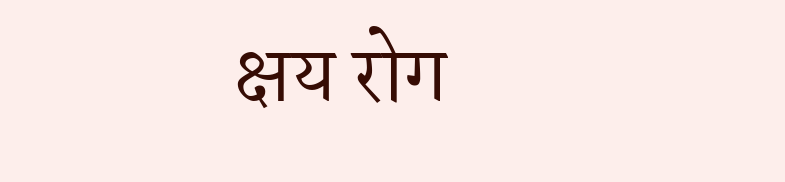क्षय रोग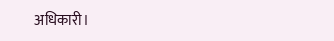अधिकारी।